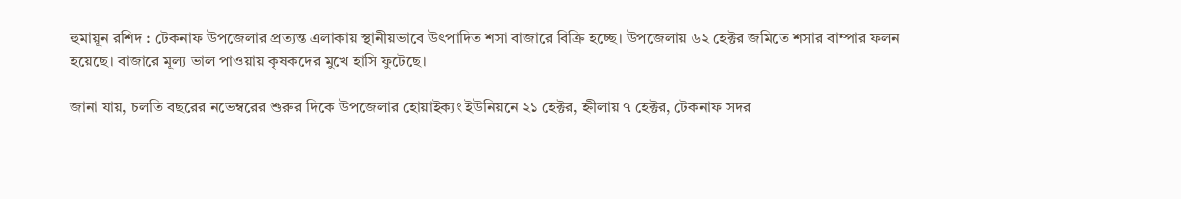হুমায়ূন রশিদ : টেকনাফ উপজেলার প্রত্যন্ত এলাকায় স্থানীয়ভাবে উৎপাদিত শসা বাজারে বিক্রি হচ্ছে। উপজেলায় ৬২ হেক্টর জমিতে শসার বাম্পার ফলন হয়েছে। বাজারে মূল্য ভাল পাওয়ায় কৃষকদের মুখে হাসি ফুটেছে।

জানা যায়, চলতি বছরের নভেম্বরের শুরুর দিকে উপজেলার হোয়াইক্যং ইউনিয়নে ২১ হেক্টর, হ্নীলায় ৭ হেক্টর, টেকনাফ সদর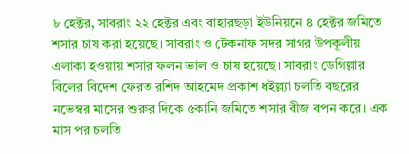৮ হেক্টর, সাবরাং ২২ হেক্টর এবং বাহারছড়া ইউনিয়নে ৪ হেক্টর জমিতে শসার চাষ করা হয়েছে। সাবরাং ও টেকনাফ সদর সাগর উপকূলীয় এলাকা হওয়ায় শসার ফলন ভাল ও চাষ হয়েছে। সাবরাং ডেগিল্লার বিলের বিদেশ ফেরত রশিদ আহমেদ প্রকাশ ধইল্ল্যা চলতি বছরের নভেম্বর মাসের শুরুর দিকে ৫কানি জমিতে শসার বীজ বপন করে। এক মাস পর চলতি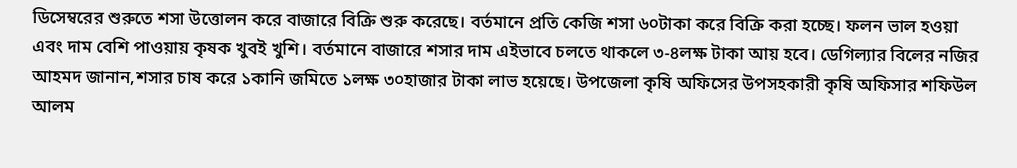ডিসেম্বরের শুরুতে শসা উত্তোলন করে বাজারে বিক্রি শুরু করেছে। বর্তমানে প্রতি কেজি শসা ৬০টাকা করে বিক্রি করা হচ্ছে। ফলন ভাল হওয়া এবং দাম বেশি পাওয়ায় কৃষক খুবই খুশি। বর্তমানে বাজারে শসার দাম এইভাবে চলতে থাকলে ৩-৪লক্ষ টাকা আয় হবে। ডেগিল্যার বিলের নজির আহমদ জানান,শসার চাষ করে ১কানি জমিতে ১লক্ষ ৩০হাজার টাকা লাভ হয়েছে। উপজেলা কৃষি অফিসের উপসহকারী কৃষি অফিসার শফিউল আলম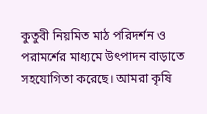কুতুবী নিয়মিত মাঠ পরিদর্শন ও পরামর্শের মাধ্যমে উৎপাদন বাড়াতে সহযোগিতা করেছে। আমরা কৃষি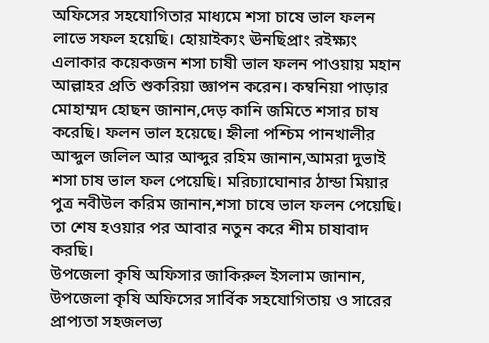অফিসের সহযোগিতার মাধ্যমে শসা চাষে ভাল ফলন লাভে সফল হয়েছি। হোয়াইক্যং ঊনছিপ্রাং রইক্ষ্যং এলাকার কয়েকজন শসা চাষী ভাল ফলন পাওয়ায় মহান আল্লাহর প্রতি শুকরিয়া জ্ঞাপন করেন। কম্বনিয়া পাড়ার মোহাম্মদ হোছন জানান,দেড় কানি জমিতে শসার চাষ করেছি। ফলন ভাল হয়েছে। হ্নীলা পশ্চিম পানখালীর আব্দুল জলিল আর আব্দুর রহিম জানান,আমরা দুভাই শসা চাষ ভাল ফল পেয়েছি। মরিচ্যাঘোনার ঠান্ডা মিয়ার পুত্র নবীউল করিম জানান,শসা চাষে ভাল ফলন পেয়েছি। তা শেষ হওয়ার পর আবার নতুন করে শীম চাষাবাদ করছি।
উপজেলা কৃষি অফিসার জাকিরুল ইসলাম জানান, উপজেলা কৃষি অফিসের সার্বিক সহযোগিতায় ও সারের প্রাপ্যতা সহজলভ্য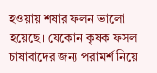হওয়ায় শষার ফলন ভালো হয়েছে। যেকোন কৃষক ফসল চাষাবাদের জন্য পরামর্শ নিয়ে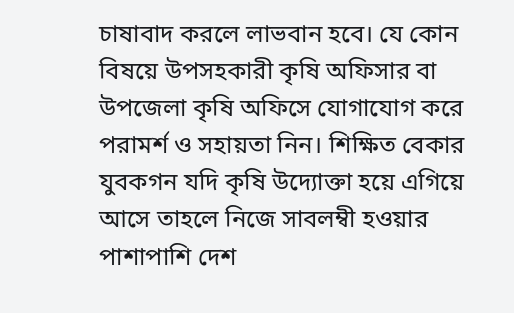চাষাবাদ করলে লাভবান হবে। যে কোন বিষয়ে উপসহকারী কৃষি অফিসার বা উপজেলা কৃষি অফিসে যোগাযোগ করে পরামর্শ ও সহায়তা নিন। শিক্ষিত বেকার যুবকগন যদি কৃষি উদ্যোক্তা হয়ে এগিয়ে আসে তাহলে নিজে সাবলম্বী হওয়ার পাশাপাশি দেশ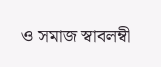ও সমাজ স্বাবলম্বী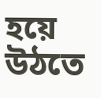হয়ে উঠতে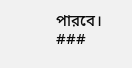পারবে। ###